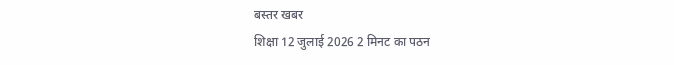बस्तर खबर
शिक्षा 12 जुलाई 2026 2 मिनट का पठन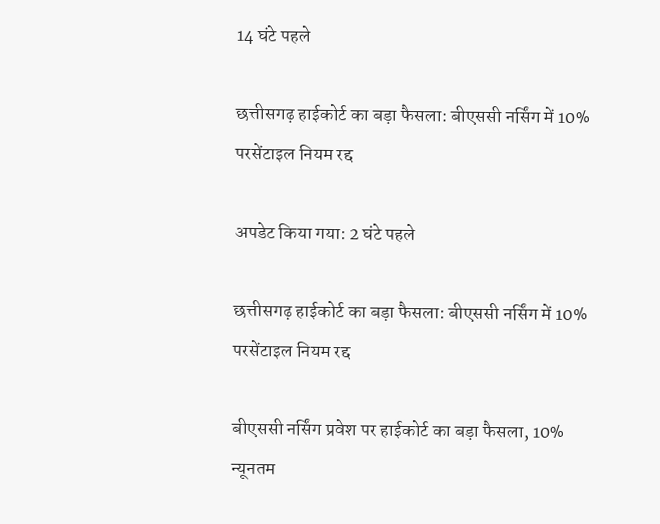14 घंटे पहले

छत्तीसगढ़ हाईकोर्ट का बड़ा फैसला: बीएससी नर्सिंग में 10% परसेंटाइल नियम रद्द

अपडेट किया गया: 2 घंटे पहले

छत्तीसगढ़ हाईकोर्ट का बड़ा फैसला: बीएससी नर्सिंग में 10% परसेंटाइल नियम रद्द

बीएससी नर्सिंग प्रवेश पर हाईकोर्ट का बड़ा फैसला, 10% न्यूनतम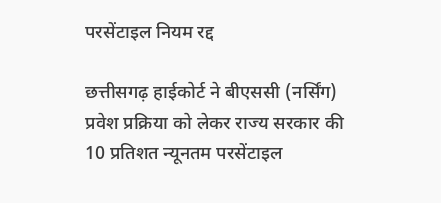परसेंटाइल नियम रद्द

छत्तीसगढ़ हाईकोर्ट ने बीएससी (नर्सिंग) प्रवेश प्रक्रिया को लेकर राज्य सरकार की 10 प्रतिशत न्यूनतम परसेंटाइल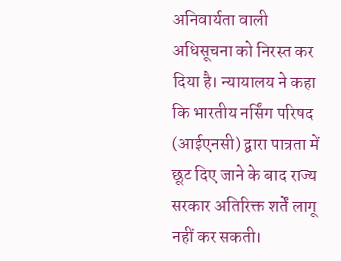अनिवार्यता वाली अधिसूचना को निरस्त कर दिया है। न्यायालय ने कहा कि भारतीय नर्सिंग परिषद (आईएनसी) द्वारा पात्रता में छूट दिए जाने के बाद राज्य सरकार अतिरिक्त शर्तें लागू नहीं कर सकती।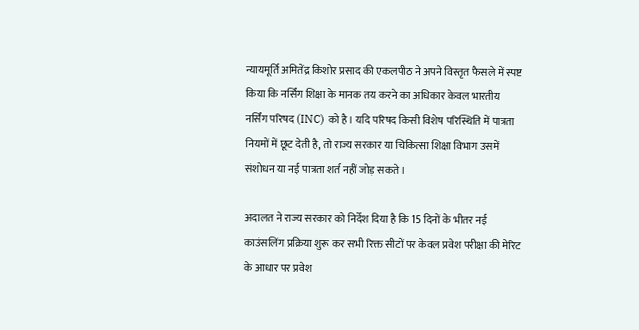न्यायमूर्ति अमितेंद्र किशोर प्रसाद की एकलपीठ ने अपने विस्तृत फैसले में स्पष्ट किया कि नर्सिंग शिक्षा के मानक तय करने का अधिकार केवल भारतीय नर्सिंग परिषद (INC) को है। यदि परिषद किसी विशेष परिस्थिति में पात्रता नियमों में छूट देती है, तो राज्य सरकार या चिकित्सा शिक्षा विभाग उसमें संशोधन या नई पात्रता शर्त नहीं जोड़ सकते।

अदालत ने राज्य सरकार को निर्देश दिया है कि 15 दिनों के भीतर नई काउंसलिंग प्रक्रिया शुरू कर सभी रिक्त सीटों पर केवल प्रवेश परीक्षा की मेरिट के आधार पर प्रवेश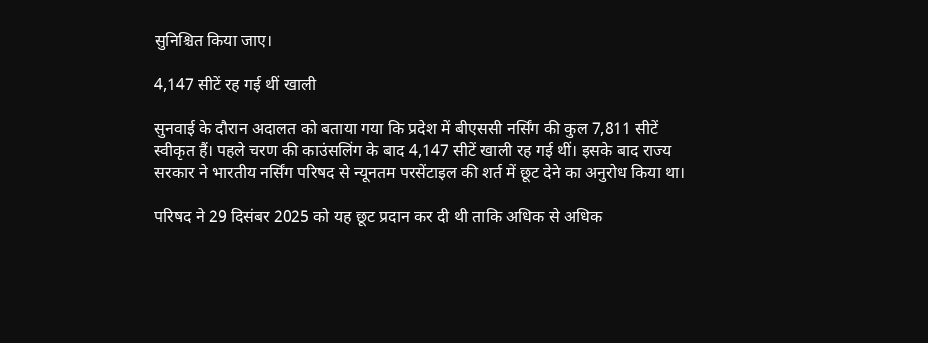सुनिश्चित किया जाए।

4,147 सीटें रह गई थीं खाली

सुनवाई के दौरान अदालत को बताया गया कि प्रदेश में बीएससी नर्सिंग की कुल 7,811 सीटें स्वीकृत हैं। पहले चरण की काउंसलिंग के बाद 4,147 सीटें खाली रह गई थीं। इसके बाद राज्य सरकार ने भारतीय नर्सिंग परिषद से न्यूनतम परसेंटाइल की शर्त में छूट देने का अनुरोध किया था।

परिषद ने 29 दिसंबर 2025 को यह छूट प्रदान कर दी थी ताकि अधिक से अधिक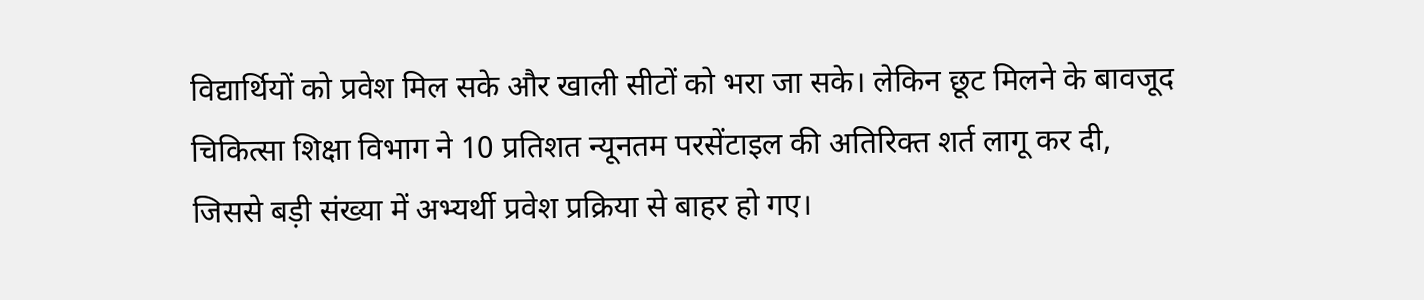विद्यार्थियों को प्रवेश मिल सके और खाली सीटों को भरा जा सके। लेकिन छूट मिलने के बावजूद चिकित्सा शिक्षा विभाग ने 10 प्रतिशत न्यूनतम परसेंटाइल की अतिरिक्त शर्त लागू कर दी, जिससे बड़ी संख्या में अभ्यर्थी प्रवेश प्रक्रिया से बाहर हो गए।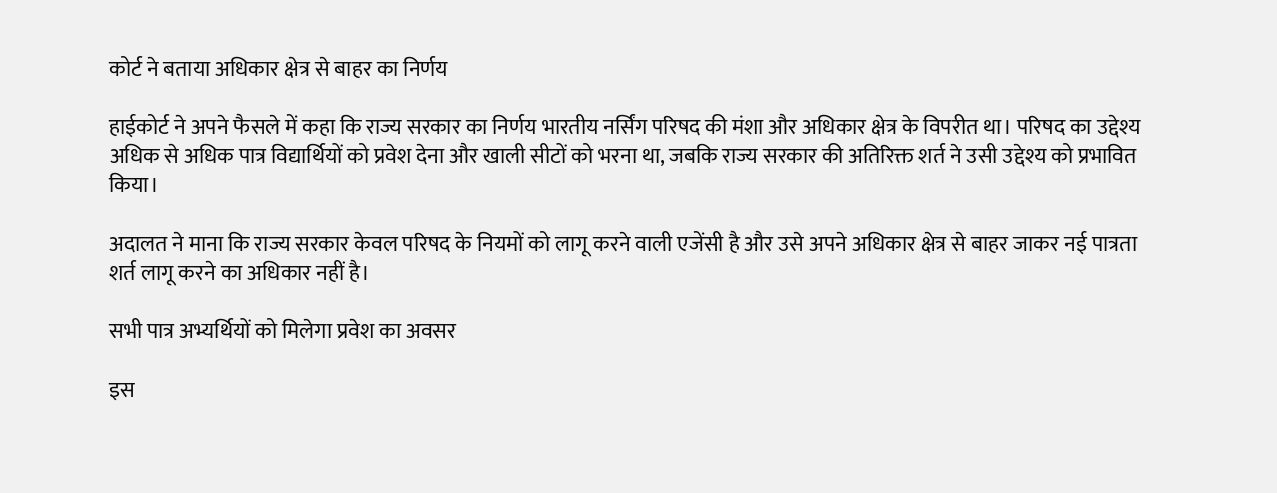कोर्ट ने बताया अधिकार क्षेत्र से बाहर का निर्णय

हाईकोर्ट ने अपने फैसले में कहा कि राज्य सरकार का निर्णय भारतीय नर्सिंग परिषद की मंशा और अधिकार क्षेत्र के विपरीत था। परिषद का उद्देश्य अधिक से अधिक पात्र विद्यार्थियों को प्रवेश देना और खाली सीटों को भरना था, जबकि राज्य सरकार की अतिरिक्त शर्त ने उसी उद्देश्य को प्रभावित किया।

अदालत ने माना कि राज्य सरकार केवल परिषद के नियमों को लागू करने वाली एजेंसी है और उसे अपने अधिकार क्षेत्र से बाहर जाकर नई पात्रता शर्त लागू करने का अधिकार नहीं है।

सभी पात्र अभ्यर्थियों को मिलेगा प्रवेश का अवसर

इस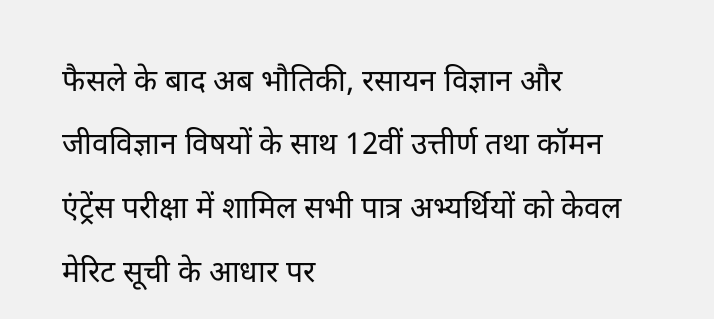फैसले के बाद अब भौतिकी, रसायन विज्ञान और जीवविज्ञान विषयों के साथ 12वीं उत्तीर्ण तथा कॉमन एंट्रेंस परीक्षा में शामिल सभी पात्र अभ्यर्थियों को केवल मेरिट सूची के आधार पर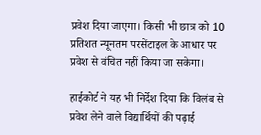प्रवेश दिया जाएगा। किसी भी छात्र को 10 प्रतिशत न्यूनतम परसेंटाइल के आधार पर प्रवेश से वंचित नहीं किया जा सकेगा।

हाईकोर्ट ने यह भी निर्देश दिया कि विलंब से प्रवेश लेने वाले विद्यार्थियों की पढ़ाई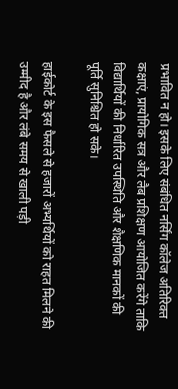प्रभावित न हो। इसके लिए संबंधित नर्सिंग कॉलेज अतिरिक्त कक्षाएं, प्रायोगिक सत्र और लैब प्रशिक्षण आयोजित करेंगे ताकि विद्यार्थियों की निर्धारित उपस्थिति और शैक्षणिक मानकों की पूर्ति सुनिश्चित हो सके।

हाईकोर्ट के इस फैसले से हजारों अभ्यर्थियों को राहत मिलने की उम्मीद है और लंबे समय से खाली पड़ी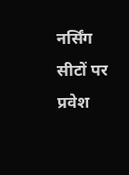नर्सिंग सीटों पर प्रवेश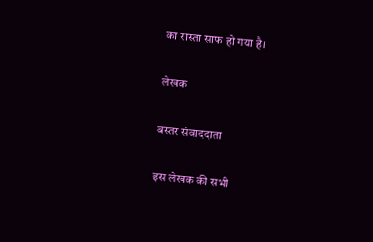का रास्ता साफ हो गया है।

लेखक

बस्तर संवाददाता

इस लेखक की सभी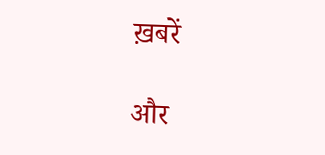ख़बरें

और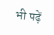भी पढ़ें